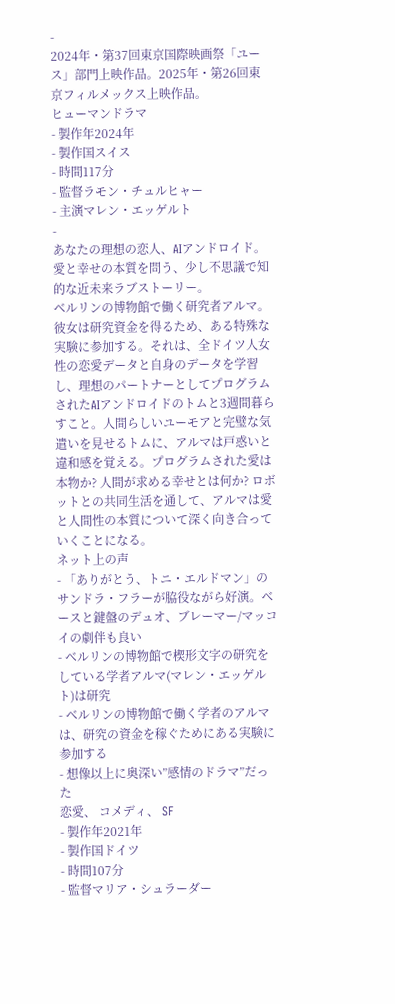-
2024年・第37回東京国際映画祭「ユース」部門上映作品。2025年・第26回東京フィルメックス上映作品。
ヒューマンドラマ
- 製作年2024年
- 製作国スイス
- 時間117分
- 監督ラモン・チュルヒャー
- 主演マレン・エッゲルト
-
あなたの理想の恋人、AIアンドロイド。愛と幸せの本質を問う、少し不思議で知的な近未来ラブストーリー。
ベルリンの博物館で働く研究者アルマ。彼女は研究資金を得るため、ある特殊な実験に参加する。それは、全ドイツ人女性の恋愛データと自身のデータを学習し、理想のパートナーとしてプログラムされたAIアンドロイドのトムと3週間暮らすこと。人間らしいユーモアと完璧な気遣いを見せるトムに、アルマは戸惑いと違和感を覚える。プログラムされた愛は本物か? 人間が求める幸せとは何か? ロボットとの共同生活を通して、アルマは愛と人間性の本質について深く向き合っていくことになる。
ネット上の声
- 「ありがとう、トニ・エルドマン」のサンドラ・フラーが脇役ながら好演。ベースと鍵盤のデュオ、ブレーマー/マッコイの劇伴も良い
- ベルリンの博物館で楔形文字の研究をしている学者アルマ(マレン・エッゲルト)は研究
- ベルリンの博物館で働く学者のアルマは、研究の資金を稼ぐためにある実験に参加する
- 想像以上に奥深い”感情のドラマ”だった
恋愛、 コメディ、 SF
- 製作年2021年
- 製作国ドイツ
- 時間107分
- 監督マリア・シュラーダー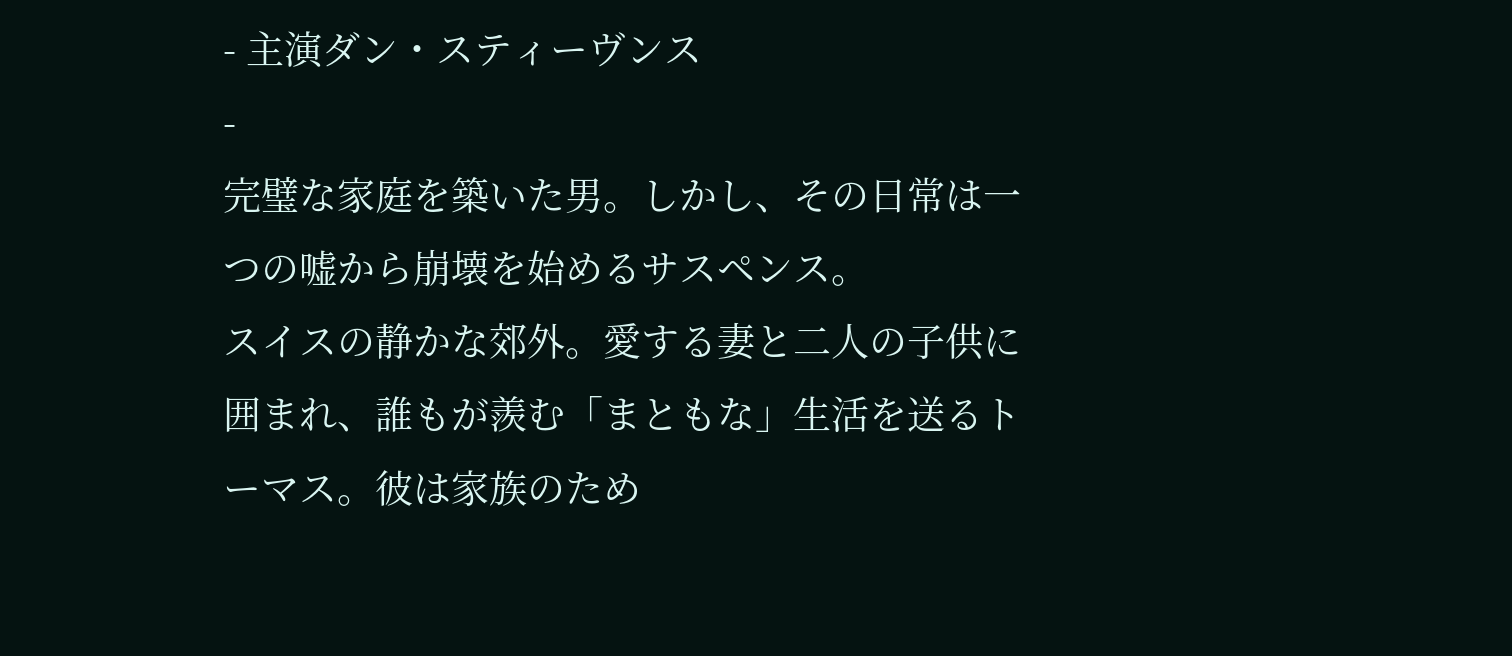- 主演ダン・スティーヴンス
-
完璧な家庭を築いた男。しかし、その日常は一つの嘘から崩壊を始めるサスペンス。
スイスの静かな郊外。愛する妻と二人の子供に囲まれ、誰もが羨む「まともな」生活を送るトーマス。彼は家族のため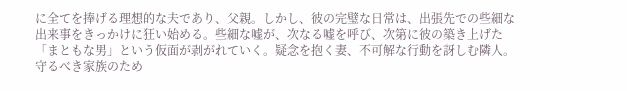に全てを捧げる理想的な夫であり、父親。しかし、彼の完璧な日常は、出張先での些細な出来事をきっかけに狂い始める。些細な嘘が、次なる嘘を呼び、次第に彼の築き上げた「まともな男」という仮面が剥がれていく。疑念を抱く妻、不可解な行動を訝しむ隣人。守るべき家族のため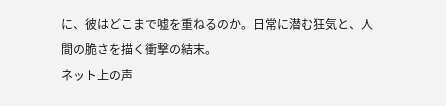に、彼はどこまで嘘を重ねるのか。日常に潜む狂気と、人間の脆さを描く衝撃の結末。
ネット上の声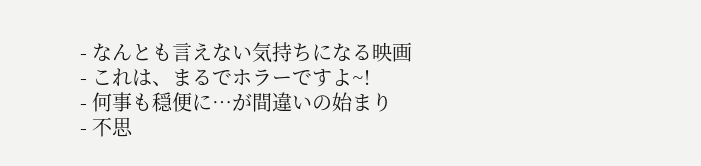- なんとも言えない気持ちになる映画
- これは、まるでホラーですよ~!
- 何事も穏便に…が間違いの始まり
- 不思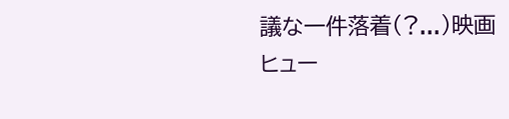議な一件落着(?...)映画
ヒュー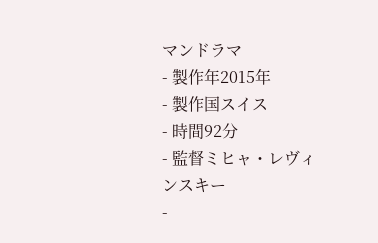マンドラマ
- 製作年2015年
- 製作国スイス
- 時間92分
- 監督ミヒャ・レヴィンスキー
-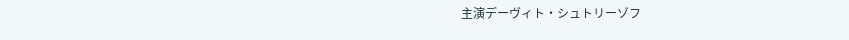主演デーヴィト・シュトリーゾフ